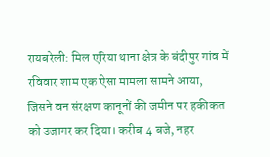रायबरेली: मिल एरिया थाना क्षेत्र के बंदीपुर गांव में रविवार शाम एक ऐसा मामला सामने आया, जिसने वन संरक्षण कानूनों की जमीन पर हकीकत को उजागर कर दिया। करीब 4 बजे, नहर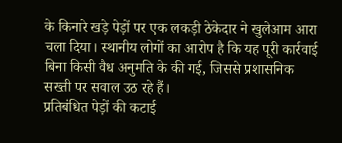के किनारे खड़े पेड़ों पर एक लकड़ी ठेकेदार ने खुलेआम आरा चला दिया। स्थानीय लोगों का आरोप है कि यह पूरी कार्रवाई बिना किसी वैध अनुमति के की गई, जिससे प्रशासनिक सख्ती पर सवाल उठ रहे हैं।
प्रतिबंधित पेड़ों की कटाई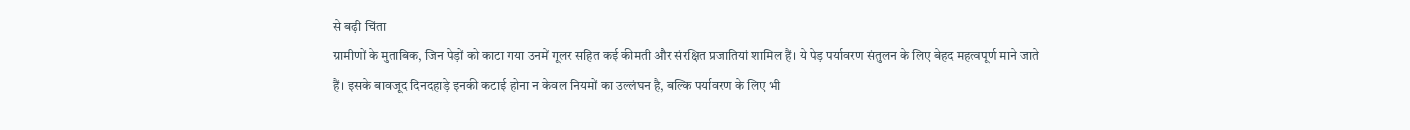से बढ़ी चिंता
ग्रामीणों के मुताबिक, जिन पेड़ों को काटा गया उनमें गूलर सहित कई कीमती और संरक्षित प्रजातियां शामिल हैं। ये पेड़ पर्यावरण संतुलन के लिए बेहद महत्वपूर्ण माने जाते हैं। इसके बावजूद दिनदहाड़े इनकी कटाई होना न केवल नियमों का उल्लंघन है, बल्कि पर्यावरण के लिए भी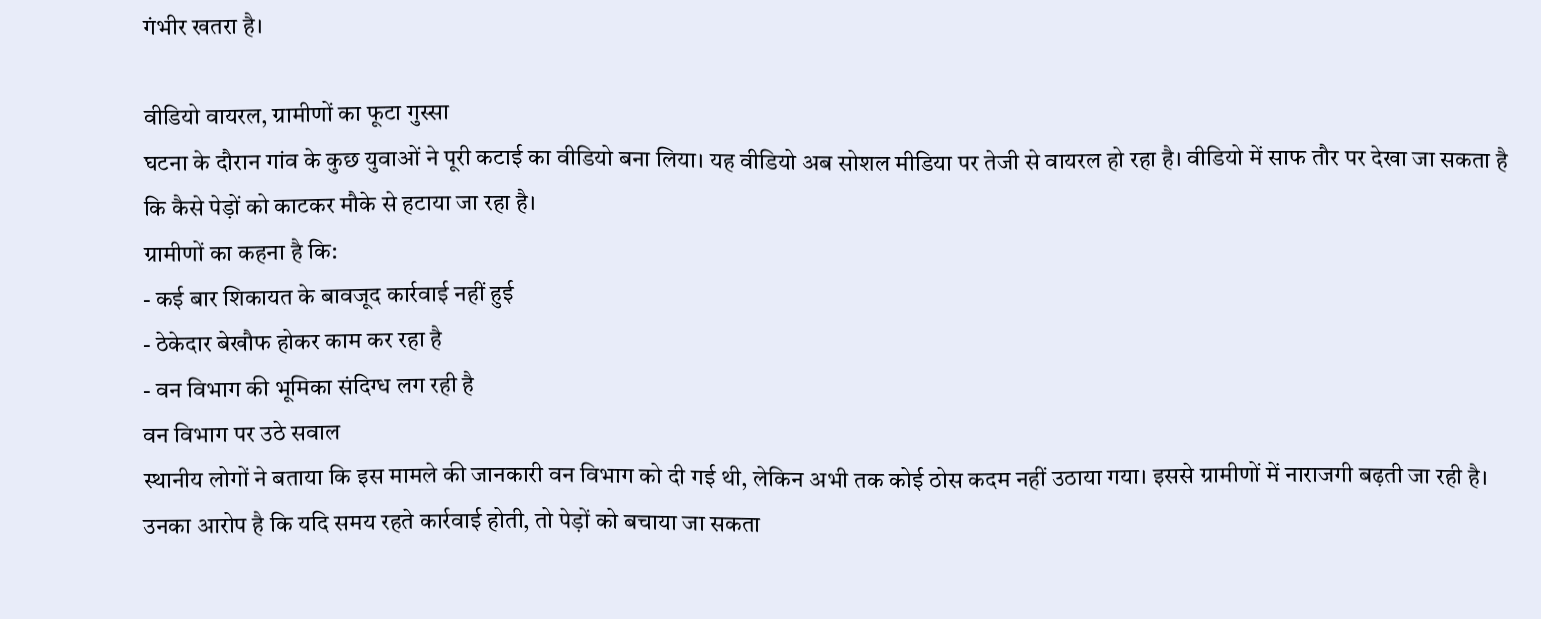गंभीर खतरा है।

वीडियो वायरल, ग्रामीणों का फूटा गुस्सा
घटना के दौरान गांव के कुछ युवाओं ने पूरी कटाई का वीडियो बना लिया। यह वीडियो अब सोशल मीडिया पर तेजी से वायरल हो रहा है। वीडियो में साफ तौर पर देखा जा सकता है कि कैसे पेड़ों को काटकर मौके से हटाया जा रहा है।
ग्रामीणों का कहना है कि:
- कई बार शिकायत के बावजूद कार्रवाई नहीं हुई
- ठेकेदार बेखौफ होकर काम कर रहा है
- वन विभाग की भूमिका संदिग्ध लग रही है
वन विभाग पर उठे सवाल
स्थानीय लोगों ने बताया कि इस मामले की जानकारी वन विभाग को दी गई थी, लेकिन अभी तक कोई ठोस कदम नहीं उठाया गया। इससे ग्रामीणों में नाराजगी बढ़ती जा रही है। उनका आरोप है कि यदि समय रहते कार्रवाई होती, तो पेड़ों को बचाया जा सकता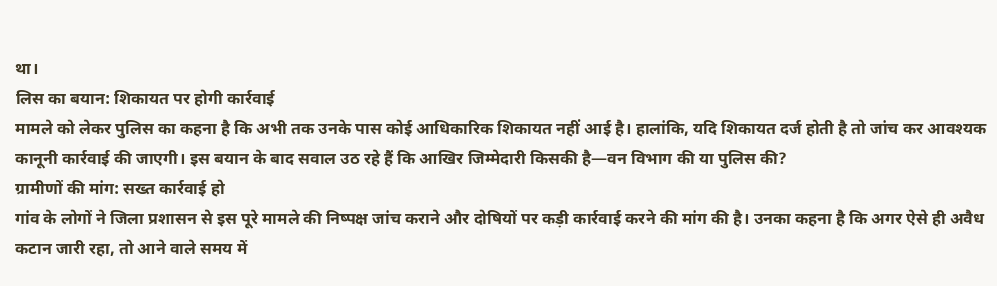था।
लिस का बयान: शिकायत पर होगी कार्रवाई
मामले को लेकर पुलिस का कहना है कि अभी तक उनके पास कोई आधिकारिक शिकायत नहीं आई है। हालांकि, यदि शिकायत दर्ज होती है तो जांच कर आवश्यक कानूनी कार्रवाई की जाएगी। इस बयान के बाद सवाल उठ रहे हैं कि आखिर जिम्मेदारी किसकी है—वन विभाग की या पुलिस की?
ग्रामीणों की मांग: सख्त कार्रवाई हो
गांव के लोगों ने जिला प्रशासन से इस पूरे मामले की निष्पक्ष जांच कराने और दोषियों पर कड़ी कार्रवाई करने की मांग की है। उनका कहना है कि अगर ऐसे ही अवैध कटान जारी रहा, तो आने वाले समय में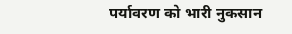पर्यावरण को भारी नुकसान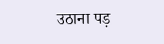उठाना पड़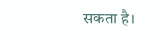सकता है।